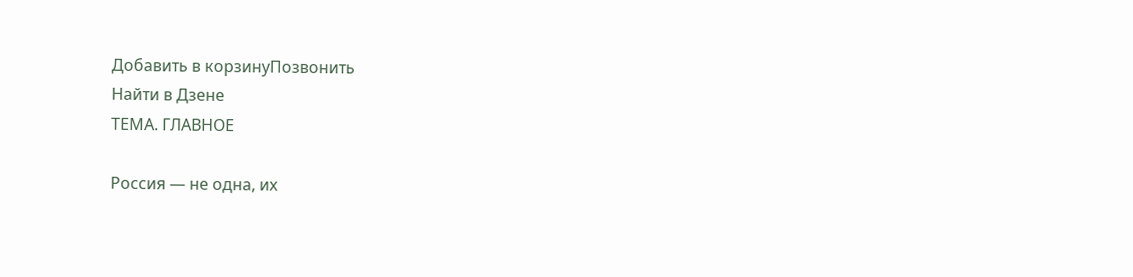Добавить в корзинуПозвонить
Найти в Дзене
ТЕМА. ГЛАВНОЕ

Россия — не одна, их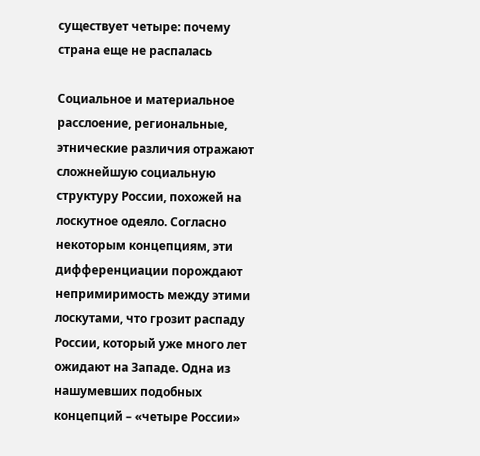существует четыре: почему страна еще не распалась

Социальное и материальное расслоение, региональные, этнические различия отражают сложнейшую социальную структуру России, похожей на лоскутное одеяло. Согласно некоторым концепциям, эти дифференциации порождают непримиримость между этими лоскутами, что грозит распаду России, который уже много лет ожидают на Западе. Одна из нашумевших подобных концепций – «четыре России»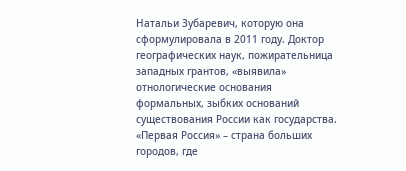Натальи Зубаревич, которую она сформулировала в 2011 году. Доктор географических наук, пожирательница западных грантов, «выявила» отнологические основания формальных, зыбких оснований существования России как государства. «Первая Россия» – страна больших городов, где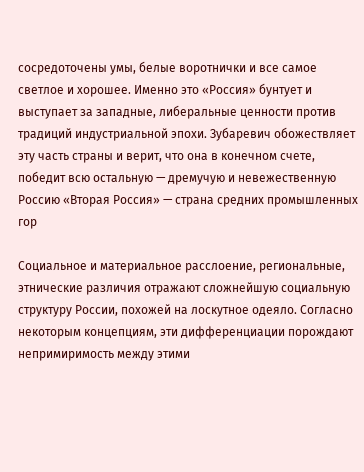сосредоточены умы, белые воротнички и все самое светлое и хорошее. Именно это «Россия» бунтует и выступает за западные, либеральные ценности против традиций индустриальной эпохи. Зубаревич обожествляет эту часть страны и верит, что она в конечном счете, победит всю остальную — дремучую и невежественную Россию «Вторая Россия» — страна средних промышленных гор

Социальное и материальное расслоение, региональные, этнические различия отражают сложнейшую социальную структуру России, похожей на лоскутное одеяло. Согласно некоторым концепциям, эти дифференциации порождают непримиримость между этими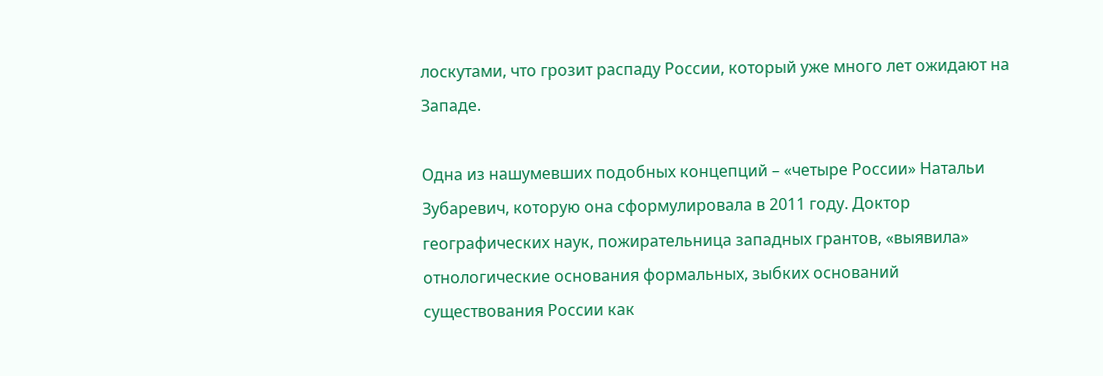лоскутами, что грозит распаду России, который уже много лет ожидают на Западе.

Одна из нашумевших подобных концепций – «четыре России» Натальи Зубаревич, которую она сформулировала в 2011 году. Доктор географических наук, пожирательница западных грантов, «выявила» отнологические основания формальных, зыбких оснований существования России как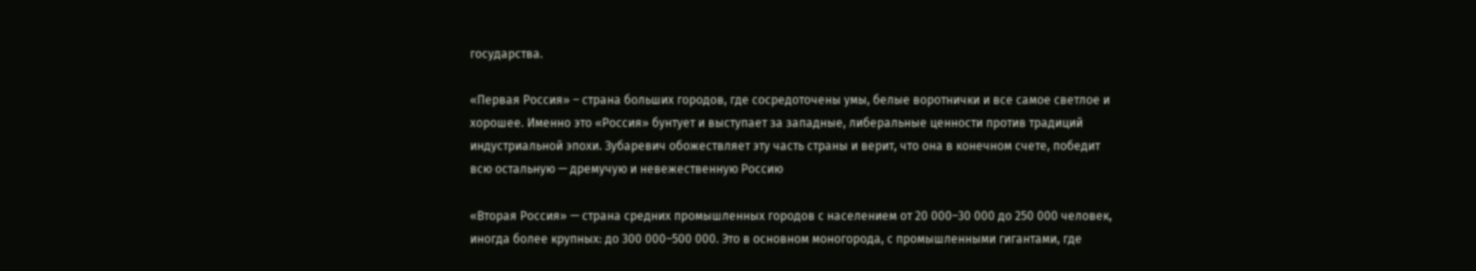государства.

«Первая Россия» – страна больших городов, где сосредоточены умы, белые воротнички и все самое светлое и хорошее. Именно это «Россия» бунтует и выступает за западные, либеральные ценности против традиций индустриальной эпохи. Зубаревич обожествляет эту часть страны и верит, что она в конечном счете, победит всю остальную — дремучую и невежественную Россию

«Вторая Россия» — страна средних промышленных городов с населением от 20 000–30 000 до 250 000 человек, иногда более крупных: до 300 000–500 000. Это в основном моногорода, с промышленными гигантами, где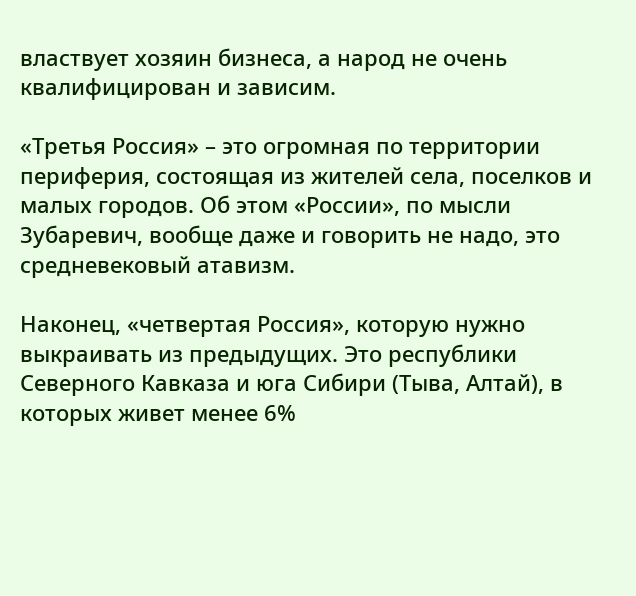властвует хозяин бизнеса, а народ не очень квалифицирован и зависим.

«Третья Россия» – это огромная по территории периферия, состоящая из жителей села, поселков и малых городов. Об этом «России», по мысли Зубаревич, вообще даже и говорить не надо, это средневековый атавизм.

Наконец, «четвертая Россия», которую нужно выкраивать из предыдущих. Это республики Северного Кавказа и юга Сибири (Тыва, Алтай), в которых живет менее 6%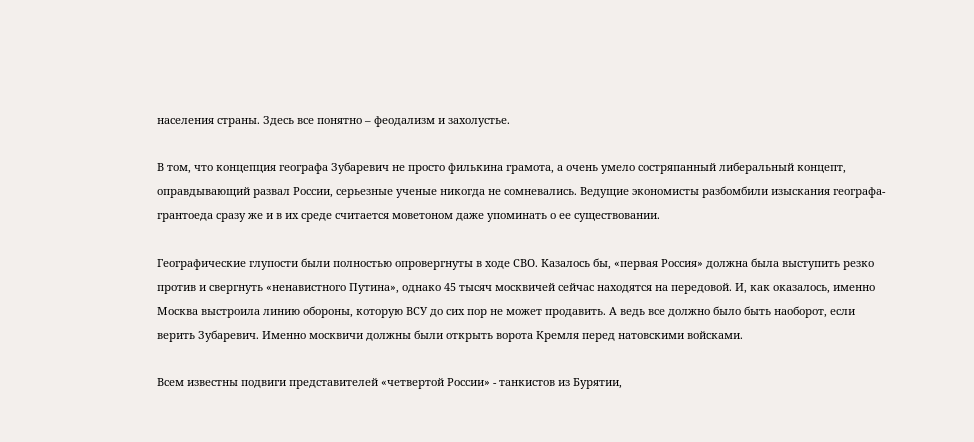населения страны. Здесь все понятно – феодализм и захолустье.

В том, что концепция географа Зубаревич не просто филькина грамота, а очень умело состряпанный либеральный концепт, оправдывающий развал России, серьезные ученые никогда не сомневались. Ведущие экономисты разбомбили изыскания географа-грантоеда сразу же и в их среде считается моветоном даже упоминать о ее существовании.

Географические глупости были полностью опровергнуты в ходе СВО. Казалось бы, «первая Россия» должна была выступить резко против и свергнуть «ненавистного Путина», однако 45 тысяч москвичей сейчас находятся на передовой. И, как оказалось, именно Москва выстроила линию обороны, которую ВСУ до сих пор не может продавить. А ведь все должно было быть наоборот, если верить Зубаревич. Именно москвичи должны были открыть ворота Кремля перед натовскими войсками.

Всем известны подвиги представителей «четвертой России» - танкистов из Бурятии,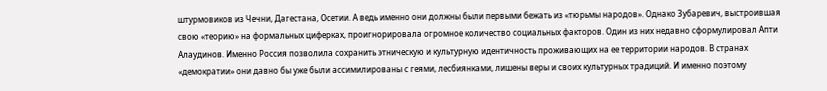штурмовиков из Чечни, Дагестана, Осетии. А ведь именно они должны были первыми бежать из «тюрьмы народов». Однако Зубаревич, выстроившая свою «теорию» на формальных циферках, проигнорировала огромное количество социальных факторов. Один из них недавно сформулировал Апти Алаудинов. Именно Россия позволила сохранить этническую и культурную идентичность проживающих на ее территории народов. В странах «демократии» они давно бы уже были ассимилированы с геями, лесбиянками, лишены веры и своих культурных традиций. И именно поэтому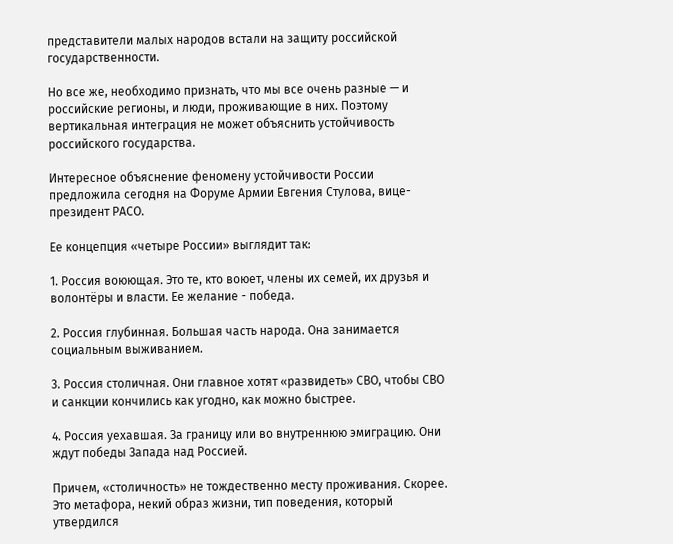представители малых народов встали на защиту российской государственности.

Но все же, необходимо признать, что мы все очень разные — и российские регионы, и люди, проживающие в них. Поэтому вертикальная интеграция не может объяснить устойчивость российского государства.

Интересное объяснение феномену устойчивости России предложила сегодня на Форуме Армии Евгения Стулова, вице-президент РАСО.

Ее концепция «четыре России» выглядит так:

1. Россия воюющая. Это те, кто воюет, члены их семей, их друзья и волонтёры и власти. Ее желание - победа.

2. Россия глубинная. Большая часть народа. Она занимается социальным выживанием.

3. Россия столичная. Они главное хотят «развидеть» СВО, чтобы СВО и санкции кончились как угодно, как можно быстрее.

4. Россия уехавшая. За границу или во внутреннюю эмиграцию. Они ждут победы Запада над Россией.

Причем, «столичность» не тождественно месту проживания. Скорее. Это метафора, некий образ жизни, тип поведения, который утвердился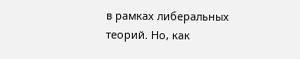в рамках либеральных теорий. Но, как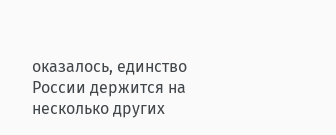оказалось, единство России держится на несколько других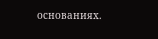основаниях.